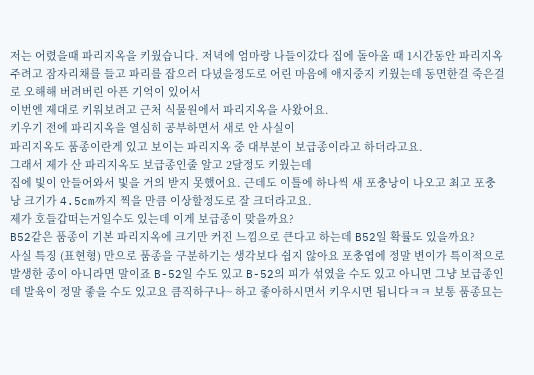저는 어렸을때 파리지옥을 키웠습니다. 저녁에 엄마랑 나들이갔다 집에 돌아올 때 1시간동안 파리지옥 주려고 잠자리채를 들고 파리를 잡으러 다녔을정도로 어린 마음에 애지중지 키웠는데 동면한걸 죽은걸로 오해해 버려버린 아픈 기억이 있어서
이번엔 제대로 키워보려고 근처 식물원에서 파리지옥을 사왔어요.
키우기 전에 파리지옥을 열심히 공부하면서 새로 안 사실이
파리지옥도 품종이란게 있고 보이는 파리지옥 중 대부분이 보급종이라고 하더라고요.
그래서 제가 산 파리지옥도 보급종인줄 알고 2달정도 키웠는데
집에 빛이 안들어와서 빛을 거의 받지 못했어요. 근데도 이틀에 하나씩 새 포충낭이 나오고 최고 포충낭 크기가 4.5cm까지 찍을 만큼 이상할정도로 잘 크더라고요.
제가 호들갑떠는거일수도 있는데 이게 보급종이 맞을까요?
B52같은 품종이 기본 파리지옥에 크기만 커진 느낌으로 큰다고 하는데 B52일 확률도 있을까요?
사실 특징 (표현형) 만으로 품종을 구분하기는 생각보다 쉽지 않아요 포충엽에 정말 변이가 특이적으로 발생한 종이 아니라면 말이죠 B-52일 수도 있고 B-52의 피가 섞였을 수도 있고 아니면 그냥 보급종인데 발육이 정말 좋을 수도 있고요 큼직하구나~ 하고 좋아하시면서 키우시면 됩니다ㅋㅋ 보통 품종묘는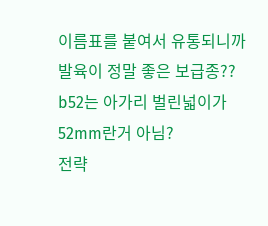이름표를 붙여서 유통되니까 발육이 정말 좋은 보급종??
b52는 아가리 벌린넓이가 52mm란거 아님?
전략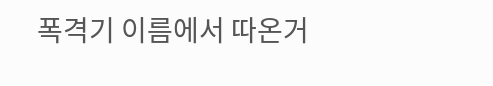폭격기 이름에서 따온거